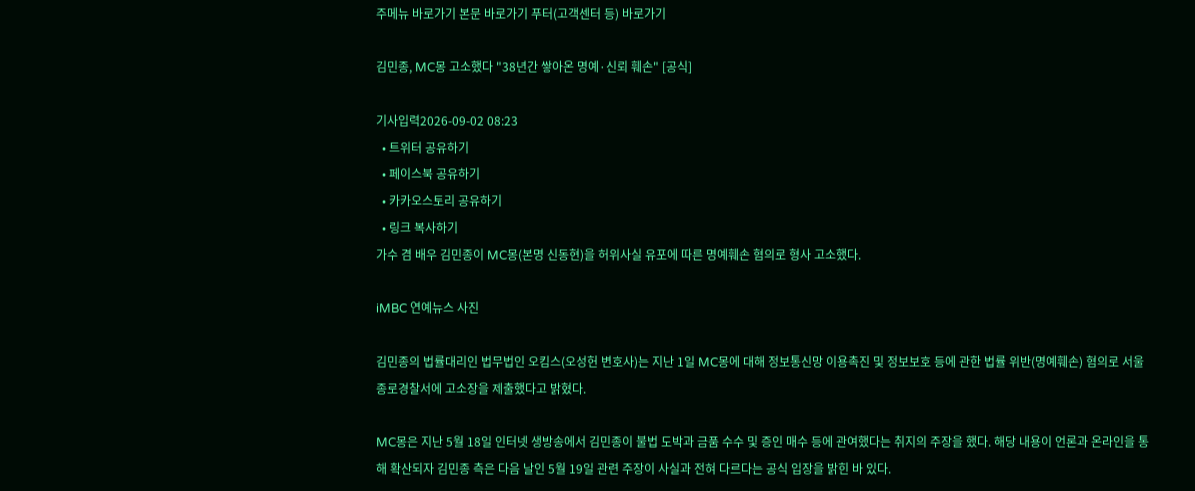주메뉴 바로가기 본문 바로가기 푸터(고객센터 등) 바로가기

김민종, MC몽 고소했다 "38년간 쌓아온 명예·신뢰 훼손" [공식]

기사입력2026-09-02 08:23
  • 트위터 공유하기
  • 페이스북 공유하기
  • 카카오스토리 공유하기
  • 링크 복사하기
가수 겸 배우 김민종이 MC몽(본명 신동현)을 허위사실 유포에 따른 명예훼손 혐의로 형사 고소했다.

iMBC 연예뉴스 사진

김민종의 법률대리인 법무법인 오킴스(오성헌 변호사)는 지난 1일 MC몽에 대해 정보통신망 이용촉진 및 정보보호 등에 관한 법률 위반(명예훼손) 혐의로 서울 종로경찰서에 고소장을 제출했다고 밝혔다.

MC몽은 지난 5월 18일 인터넷 생방송에서 김민종이 불법 도박과 금품 수수 및 증인 매수 등에 관여했다는 취지의 주장을 했다. 해당 내용이 언론과 온라인을 통해 확산되자 김민종 측은 다음 날인 5월 19일 관련 주장이 사실과 전혀 다르다는 공식 입장을 밝힌 바 있다.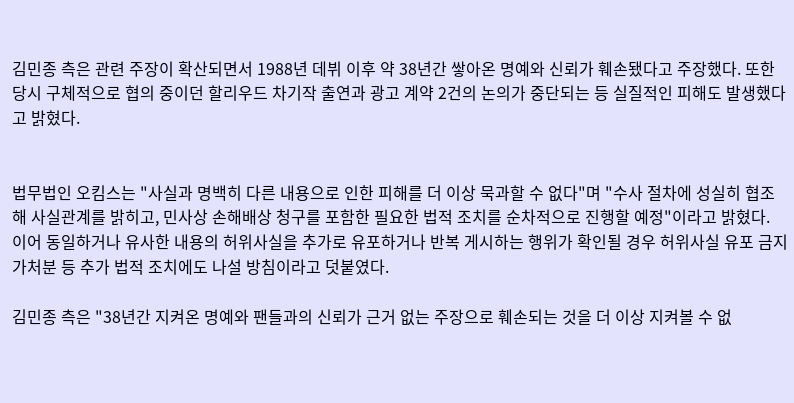김민종 측은 관련 주장이 확산되면서 1988년 데뷔 이후 약 38년간 쌓아온 명예와 신뢰가 훼손됐다고 주장했다. 또한 당시 구체적으로 협의 중이던 할리우드 차기작 출연과 광고 계약 2건의 논의가 중단되는 등 실질적인 피해도 발생했다고 밝혔다.


법무법인 오킴스는 "사실과 명백히 다른 내용으로 인한 피해를 더 이상 묵과할 수 없다"며 "수사 절차에 성실히 협조해 사실관계를 밝히고, 민사상 손해배상 청구를 포함한 필요한 법적 조치를 순차적으로 진행할 예정"이라고 밝혔다. 이어 동일하거나 유사한 내용의 허위사실을 추가로 유포하거나 반복 게시하는 행위가 확인될 경우 허위사실 유포 금지 가처분 등 추가 법적 조치에도 나설 방침이라고 덧붙였다.

김민종 측은 "38년간 지켜온 명예와 팬들과의 신뢰가 근거 없는 주장으로 훼손되는 것을 더 이상 지켜볼 수 없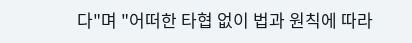다"며 "어떠한 타협 없이 법과 원칙에 따라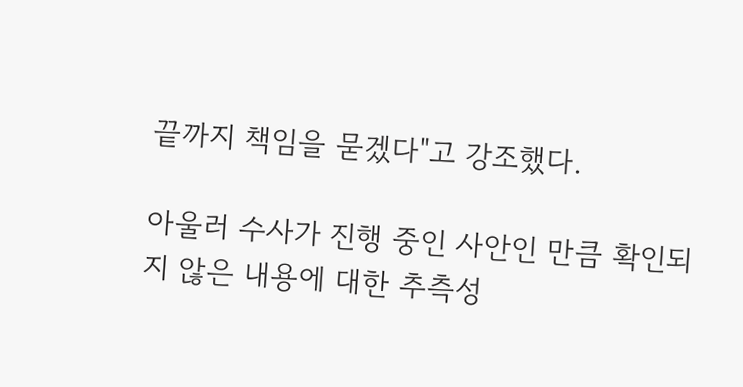끝까지 책임을 묻겠다"고 강조했다.

아울러 수사가 진행 중인 사안인 만큼 확인되지 않은 내용에 대한 추측성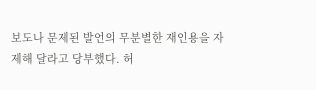보도나 문제된 발언의 무분별한 재인용을 자제해 달라고 당부했다. 허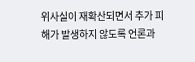위사실이 재확산되면서 추가 피해가 발생하지 않도록 언론과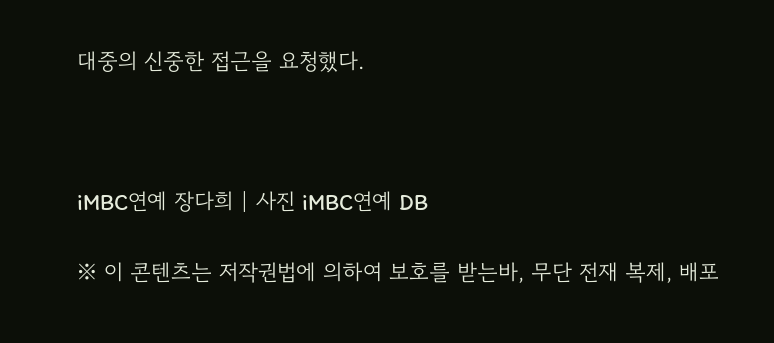대중의 신중한 접근을 요청했다.



iMBC연예 장다희 | 사진 iMBC연예 DB

※ 이 콘텐츠는 저작권법에 의하여 보호를 받는바, 무단 전재 복제, 배포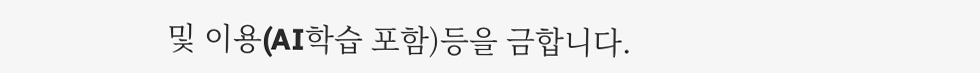및 이용(AI학습 포함)등을 금합니다.